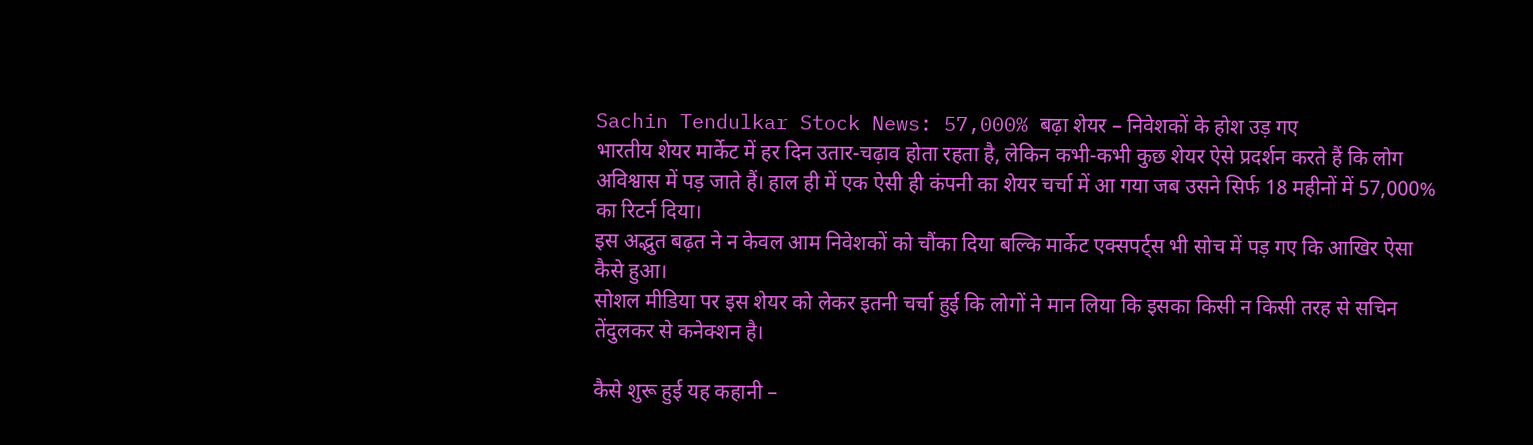Sachin Tendulkar Stock News: 57,000% बढ़ा शेयर – निवेशकों के होश उड़ गए
भारतीय शेयर मार्केट में हर दिन उतार-चढ़ाव होता रहता है, लेकिन कभी-कभी कुछ शेयर ऐसे प्रदर्शन करते हैं कि लोग अविश्वास में पड़ जाते हैं। हाल ही में एक ऐसी ही कंपनी का शेयर चर्चा में आ गया जब उसने सिर्फ 18 महीनों में 57,000% का रिटर्न दिया।
इस अद्भुत बढ़त ने न केवल आम निवेशकों को चौंका दिया बल्कि मार्केट एक्सपर्ट्स भी सोच में पड़ गए कि आखिर ऐसा कैसे हुआ।
सोशल मीडिया पर इस शेयर को लेकर इतनी चर्चा हुई कि लोगों ने मान लिया कि इसका किसी न किसी तरह से सचिन तेंदुलकर से कनेक्शन है।

कैसे शुरू हुई यह कहानी –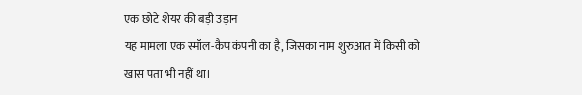एक छोटे शेयर की बड़ी उड़ान
यह मामला एक स्मॉल-कैप कंपनी का है, जिसका नाम शुरुआत में किसी को खास पता भी नहीं था।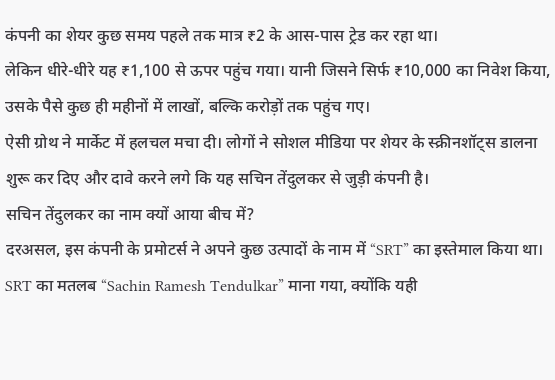कंपनी का शेयर कुछ समय पहले तक मात्र ₹2 के आस-पास ट्रेड कर रहा था।
लेकिन धीरे-धीरे यह ₹1,100 से ऊपर पहुंच गया। यानी जिसने सिर्फ ₹10,000 का निवेश किया, उसके पैसे कुछ ही महीनों में लाखों, बल्कि करोड़ों तक पहुंच गए।
ऐसी ग्रोथ ने मार्केट में हलचल मचा दी। लोगों ने सोशल मीडिया पर शेयर के स्क्रीनशॉट्स डालना शुरू कर दिए और दावे करने लगे कि यह सचिन तेंदुलकर से जुड़ी कंपनी है।
सचिन तेंदुलकर का नाम क्यों आया बीच में?
दरअसल, इस कंपनी के प्रमोटर्स ने अपने कुछ उत्पादों के नाम में “SRT” का इस्तेमाल किया था।
SRT का मतलब “Sachin Ramesh Tendulkar” माना गया, क्योंकि यही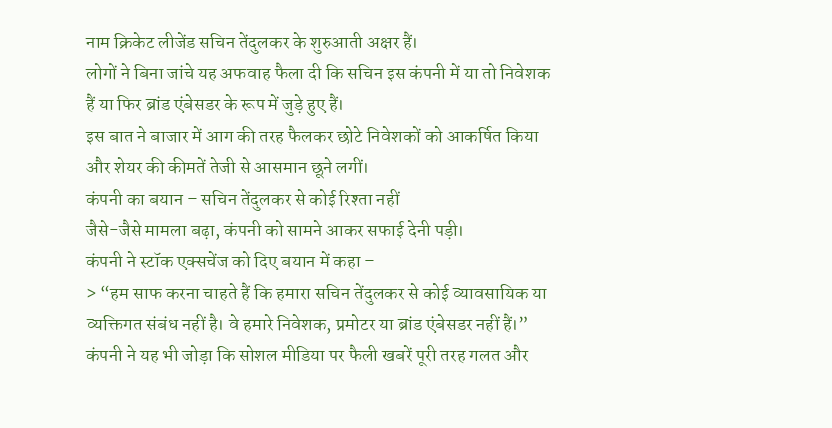नाम क्रिकेट लीजेंड सचिन तेंदुलकर के शुरुआती अक्षर हैं।
लोगों ने बिना जांचे यह अफवाह फैला दी कि सचिन इस कंपनी में या तो निवेशक हैं या फिर ब्रांड एंबेसडर के रूप में जुड़े हुए हैं।
इस बात ने बाजार में आग की तरह फैलकर छोटे निवेशकों को आकर्षित किया और शेयर की कीमतें तेजी से आसमान छूने लगीं।
कंपनी का बयान – सचिन तेंदुलकर से कोई रिश्ता नहीं
जैसे-जैसे मामला बढ़ा, कंपनी को सामने आकर सफाई देनी पड़ी।
कंपनी ने स्टॉक एक्सचेंज को दिए बयान में कहा –
> “हम साफ करना चाहते हैं कि हमारा सचिन तेंदुलकर से कोई व्यावसायिक या व्यक्तिगत संबंध नहीं है। वे हमारे निवेशक, प्रमोटर या ब्रांड एंबेसडर नहीं हैं।”
कंपनी ने यह भी जोड़ा कि सोशल मीडिया पर फैली खबरें पूरी तरह गलत और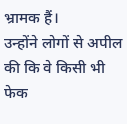भ्रामक हैं।
उन्होंने लोगों से अपील की कि वे किसी भी फेक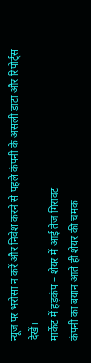न्यूज पर भरोसा न करें और निवेश करने से पहले कंपनी के असली डाटा और रिपोर्ट्स देखें।
मार्केट में हड़कंप – शेयर में आई तेज गिरावट
कंपनी का बयान आते ही शेयर की चमक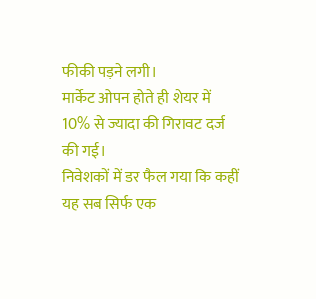फीकी पड़ने लगी।
मार्केट ओपन होते ही शेयर में 10% से ज्यादा की गिरावट दर्ज की गई।
निवेशकों में डर फैल गया कि कहीं यह सब सिर्फ एक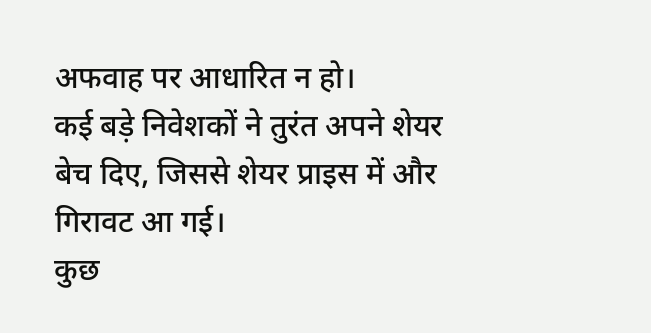अफवाह पर आधारित न हो।
कई बड़े निवेशकों ने तुरंत अपने शेयर बेच दिए, जिससे शेयर प्राइस में और गिरावट आ गई।
कुछ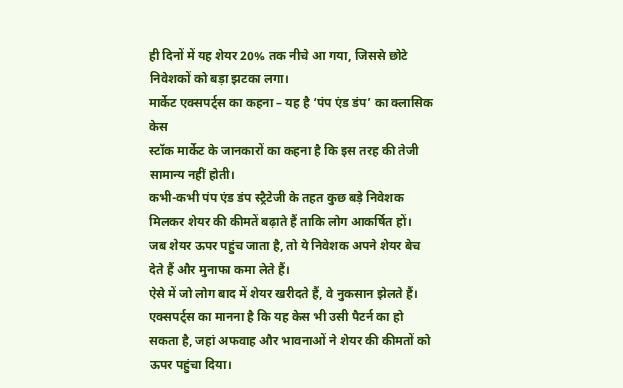ही दिनों में यह शेयर 20% तक नीचे आ गया, जिससे छोटे निवेशकों को बड़ा झटका लगा।
मार्केट एक्सपर्ट्स का कहना – यह है ‘पंप एंड डंप’ का क्लासिक केस
स्टॉक मार्केट के जानकारों का कहना है कि इस तरह की तेजी सामान्य नहीं होती।
कभी-कभी पंप एंड डंप स्ट्रैटेजी के तहत कुछ बड़े निवेशक मिलकर शेयर की कीमतें बढ़ाते हैं ताकि लोग आकर्षित हों।
जब शेयर ऊपर पहुंच जाता है, तो ये निवेशक अपने शेयर बेच देते हैं और मुनाफा कमा लेते हैं।
ऐसे में जो लोग बाद में शेयर खरीदते हैं, वे नुकसान झेलते हैं।
एक्सपर्ट्स का मानना है कि यह केस भी उसी पैटर्न का हो सकता है, जहां अफवाह और भावनाओं ने शेयर की कीमतों को ऊपर पहुंचा दिया।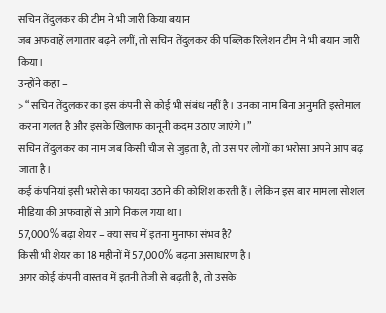सचिन तेंदुलकर की टीम ने भी जारी किया बयान
जब अफवाहें लगातार बढ़ने लगीं, तो सचिन तेंदुलकर की पब्लिक रिलेशन टीम ने भी बयान जारी किया।
उन्होंने कहा –
> “सचिन तेंदुलकर का इस कंपनी से कोई भी संबंध नहीं है। उनका नाम बिना अनुमति इस्तेमाल करना गलत है और इसके खिलाफ कानूनी कदम उठाए जाएंगे।”
सचिन तेंदुलकर का नाम जब किसी चीज से जुड़ता है, तो उस पर लोगों का भरोसा अपने आप बढ़ जाता है।
कई कंपनियां इसी भरोसे का फायदा उठाने की कोशिश करती हैं। लेकिन इस बार मामला सोशल मीडिया की अफवाहों से आगे निकल गया था।
57,000% बढ़ा शेयर – क्या सच में इतना मुनाफा संभव है?
किसी भी शेयर का 18 महीनों में 57,000% बढ़ना असाधारण है।
अगर कोई कंपनी वास्तव में इतनी तेजी से बढ़ती है, तो उसके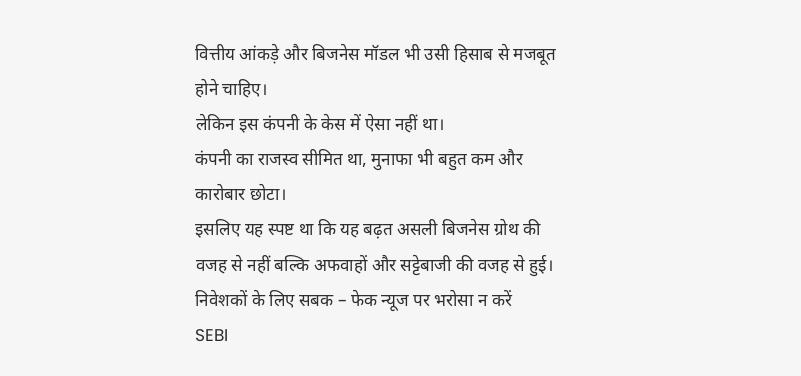वित्तीय आंकड़े और बिजनेस मॉडल भी उसी हिसाब से मजबूत होने चाहिए।
लेकिन इस कंपनी के केस में ऐसा नहीं था।
कंपनी का राजस्व सीमित था, मुनाफा भी बहुत कम और कारोबार छोटा।
इसलिए यह स्पष्ट था कि यह बढ़त असली बिजनेस ग्रोथ की वजह से नहीं बल्कि अफवाहों और सट्टेबाजी की वजह से हुई।
निवेशकों के लिए सबक – फेक न्यूज पर भरोसा न करें
SEBI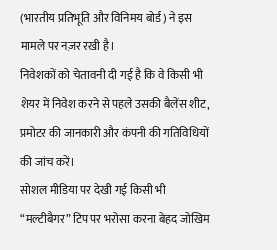(भारतीय प्रतिभूति और विनिमय बोर्ड) ने इस मामले पर नज़र रखी है।
निवेशकों को चेतावनी दी गई है कि वे किसी भी शेयर में निवेश करने से पहले उसकी बैलेंस शीट, प्रमोटर की जानकारी और कंपनी की गतिविधियों की जांच करें।
सोशल मीडिया पर देखी गई किसी भी “मल्टीबैगर” टिप पर भरोसा करना बेहद जोखिम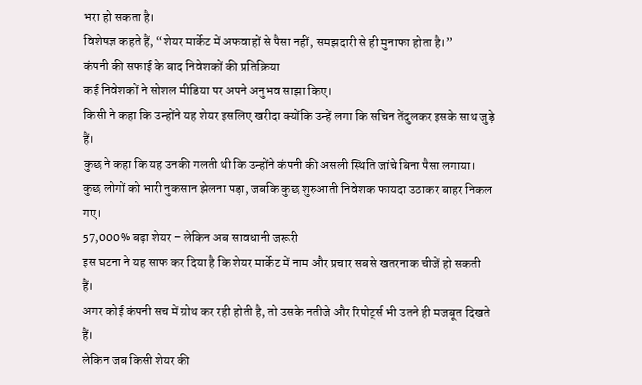भरा हो सकता है।
विशेषज्ञ कहते हैं, “शेयर मार्केट में अफवाहों से पैसा नहीं, समझदारी से ही मुनाफा होता है।”
कंपनी की सफाई के बाद निवेशकों की प्रतिक्रिया
कई निवेशकों ने सोशल मीडिया पर अपने अनुभव साझा किए।
किसी ने कहा कि उन्होंने यह शेयर इसलिए खरीदा क्योंकि उन्हें लगा कि सचिन तेंदुलकर इसके साथ जुड़े हैं।
कुछ ने कहा कि यह उनकी गलती थी कि उन्होंने कंपनी की असली स्थिति जांचे बिना पैसा लगाया।
कुछ लोगों को भारी नुकसान झेलना पड़ा, जबकि कुछ शुरुआती निवेशक फायदा उठाकर बाहर निकल गए।
57,000% बढ़ा शेयर – लेकिन अब सावधानी जरूरी
इस घटना ने यह साफ कर दिया है कि शेयर मार्केट में नाम और प्रचार सबसे खतरनाक चीजें हो सकती हैं।
अगर कोई कंपनी सच में ग्रोथ कर रही होती है, तो उसके नतीजे और रिपोर्ट्स भी उतने ही मजबूत दिखते हैं।
लेकिन जब किसी शेयर की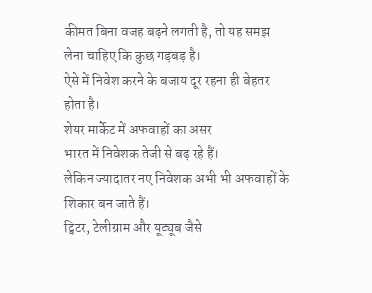कीमत बिना वजह बढ़ने लगती है, तो यह समझ लेना चाहिए कि कुछ गड़बड़ है।
ऐसे में निवेश करने के बजाय दूर रहना ही बेहतर होता है।
शेयर मार्केट में अफवाहों का असर
भारत में निवेशक तेजी से बढ़ रहे हैं।
लेकिन ज्यादातर नए निवेशक अभी भी अफवाहों के शिकार बन जाते हैं।
ट्विटर, टेलीग्राम और यूट्यूब जैसे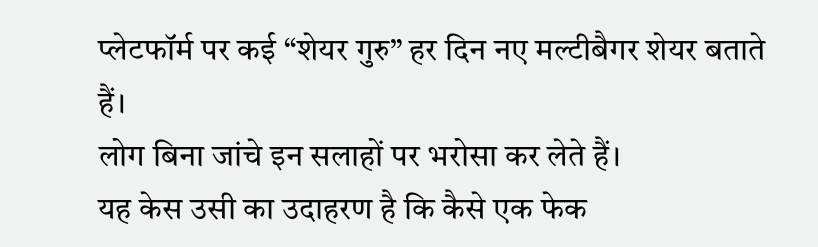प्लेटफॉर्म पर कई “शेयर गुरु” हर दिन नए मल्टीबैगर शेयर बताते हैं।
लोग बिना जांचे इन सलाहों पर भरोसा कर लेते हैं।
यह केस उसी का उदाहरण है कि कैसे एक फेक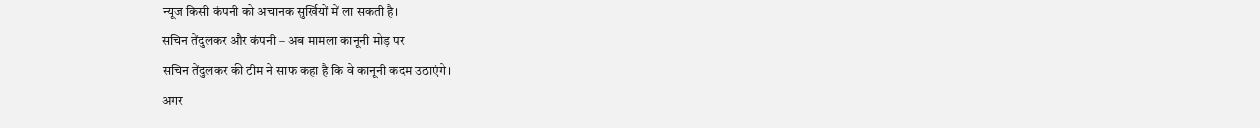न्यूज किसी कंपनी को अचानक सुर्खियों में ला सकती है।
सचिन तेंदुलकर और कंपनी – अब मामला कानूनी मोड़ पर
सचिन तेंदुलकर की टीम ने साफ कहा है कि वे कानूनी कदम उठाएंगे।
अगर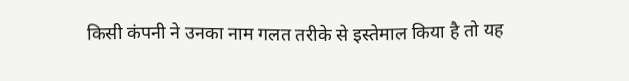किसी कंपनी ने उनका नाम गलत तरीके से इस्तेमाल किया है तो यह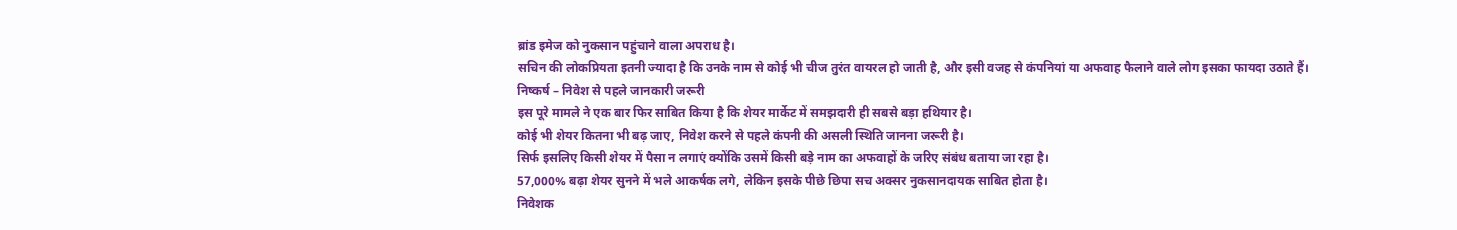ब्रांड इमेज को नुकसान पहुंचाने वाला अपराध है।
सचिन की लोकप्रियता इतनी ज्यादा है कि उनके नाम से कोई भी चीज तुरंत वायरल हो जाती है, और इसी वजह से कंपनियां या अफवाह फैलाने वाले लोग इसका फायदा उठाते हैं।
निष्कर्ष – निवेश से पहले जानकारी जरूरी
इस पूरे मामले ने एक बार फिर साबित किया है कि शेयर मार्केट में समझदारी ही सबसे बड़ा हथियार है।
कोई भी शेयर कितना भी बढ़ जाए, निवेश करने से पहले कंपनी की असली स्थिति जानना जरूरी है।
सिर्फ इसलिए किसी शेयर में पैसा न लगाएं क्योंकि उसमें किसी बड़े नाम का अफवाहों के जरिए संबंध बताया जा रहा है।
57,000% बढ़ा शेयर सुनने में भले आकर्षक लगे, लेकिन इसके पीछे छिपा सच अक्सर नुकसानदायक साबित होता है।
निवेशक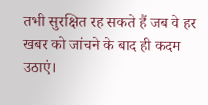तभी सुरक्षित रह सकते हैं जब वे हर खबर को जांचने के बाद ही कदम उठाएं।